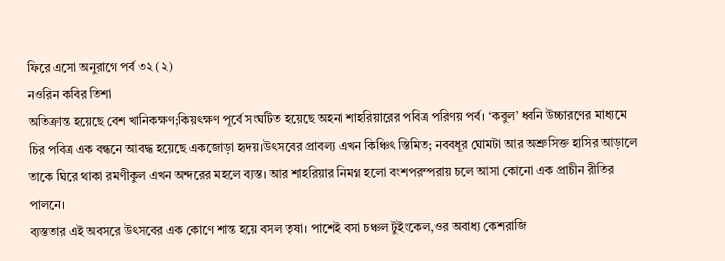ফিরে এসো অনুরাগে পর্ব ৩২ (২)
নওরিন কবির তিশা
অতিক্রান্ত হয়েছে বেশ খানিকক্ষণ;কিয়ৎক্ষণ পূর্বে সংঘটিত হয়েছে অহনা শাহরিয়ারের পবিত্র পরিণয় পর্ব। ‘কবুল’ ধ্বনি উচ্চারণের মাধ্যমে চির পবিত্র এক বন্ধনে আবদ্ধ হয়েছে একজোড়া হৃদয়।উৎসবের প্রাবল্য এখন কিঞ্চিৎ স্তিমিত; নববধূর ঘোমটা আর অশ্রুসিক্ত হাসির আড়ালে তাকে ঘিরে থাকা রমণীকুল এখন অন্দরের মহলে ব্যস্ত। আর শাহরিয়ার নিমগ্ন হলো বংশপরম্পরায় চলে আসা কোনো এক প্রাচীন রীতির পালনে।
ব্যস্ততার এই অবসরে উৎসবের এক কোণে শান্ত হয়ে বসল তৃষা। পাশেই বসা চঞ্চল টুইংকেল,ওর অবাধ্য কেশরাজি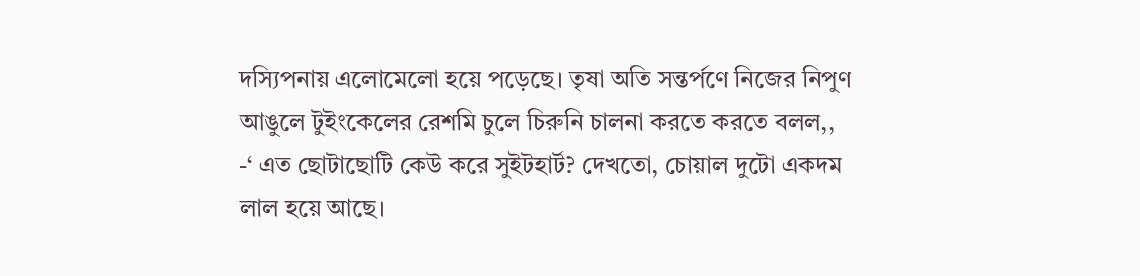দস্যিপনায় এলোমেলো হয়ে পড়েছে। তৃষা অতি সন্তর্পণে নিজের নিপুণ আঙুলে টুইংকেলের রেশমি চুলে চিরুনি চালনা করতে করতে বলল,,
-‘ এত ছোটাছোটি কেউ করে সুইটহার্ট? দেখতো, চোয়াল দুটো একদম লাল হয়ে আছে।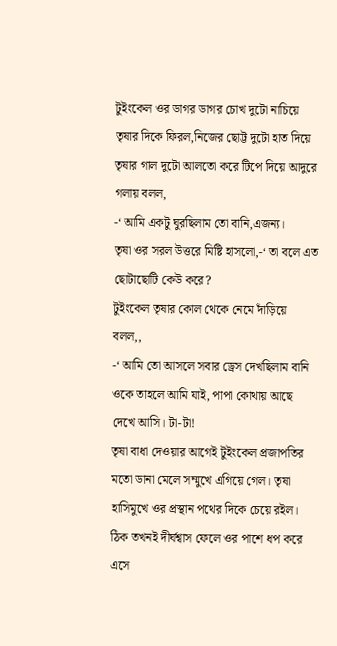টুইংকেল ওর ডাগর ডাগর চোখ দুটো নাচিয়ে তৃষার দিকে ফিরল,নিজের ছোট্ট দুটো হাত দিয়ে তৃষার গাল দুটো আলতো করে টিপে দিয়ে আদুরে গলায় বলল,
-‘ আমি একটু ঘুরছিলাম তো বানি,এজন্য।
তৃষা ওর সরল উত্তরে মিষ্টি হাসলো,-‘ তা বলে এত ছোটাছোটি কেউ করে?
টুইংকেল তৃষার কোল থেকে নেমে দাঁড়িয়ে বলল,,
-‘ আমি তো আসলে সবার ড্রেস দেখছিলাম বানি ওকে তাহলে আমি যাই, পাপা কোথায় আছে দেখে আসি। টা-টা!
তৃষা বাধা দেওয়ার আগেই টুইংকেল প্রজাপতির মতো ডানা মেলে সম্মুখে এগিয়ে গেল। তৃষা হাসিমুখে ওর প্রস্থান পথের দিকে চেয়ে রইল। ঠিক তখনই দীর্ঘশ্বাস ফেলে ওর পাশে ধপ করে এসে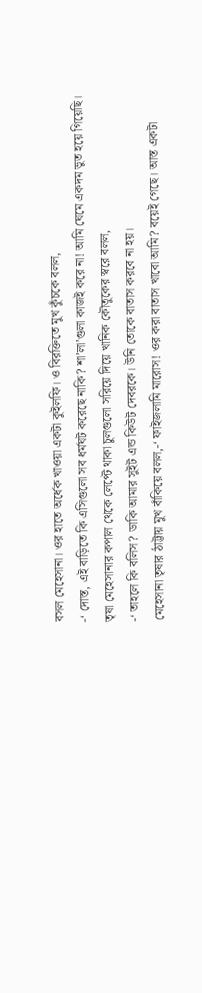বসল মেহেসানা। ওর হাতে অর্ধেক খাওয়া একটা কুইলফি। ও বিরক্তিতে মুখ কুঁচকে বলল,
-‘ দোস্ত, এই বাড়িতে কি এসিগুলো সব ধর্মঘট করেছে নাকি? শা’লা’গুলা কাজই করে না! আমি ঘেমে একদম ভুত হয়ে গিয়েছি।
তৃষা মেহেসানার কপাল থেকে লেপ্টে থাকা চুলগুলো সরিয়ে দিয়ে খানিক কৌতুকের স্বরে বলল,
-‘ তাহলে কি বলিস? ডাকি আমার সুইট এন্ড কিউট দেবরকে। উনি তোকে বাতাস করবে না হয়।
মেহেসানা তৃষার ঠাট্টায় মুখ বাঁকিয়ে বলল,-‘ ফাইজলামি মারোস! ওর করা বাতাস খাবো আমি? বয়েই গেছে। আস্ত একটা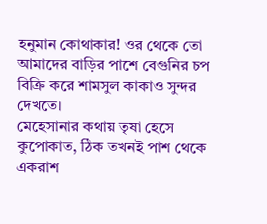হনুমান কোথাকার! ওর থেকে তো আমাদের বাড়ির পাশে বেগুনির চপ বিক্রি করে শামসুল কাকাও সুন্দর দেখতে।
মেহেসানার কথায় তৃষা হেসে কুপোকাত, ঠিক তখনই পাশ থেকে একরাশ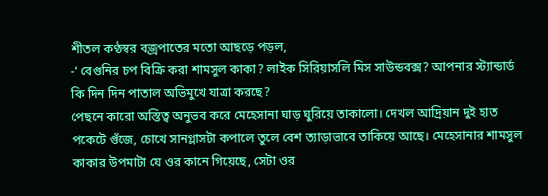শীতল কণ্ঠস্বর বজ্রপাতের মতো আছড়ে পড়ল,
-‘ বেগুনির চপ বিক্রি করা শামসুল কাকা? লাইক সিরিয়াসলি মিস সাউন্ডবক্স? আপনার স্ট্যান্ডার্ড কি দিন দিন পাতাল অভিমুখে যাত্রা করছে?
পেছনে কারো অস্তিত্ব অনুভব করে মেহেসানা ঘাড় ঘুরিয়ে তাকালো। দেখল আদ্রিয়ান দুই হাত পকেটে গুঁজে, চোখে সানগ্লাসটা কপালে তুলে বেশ ত্যাড়াভাবে তাকিয়ে আছে। মেহেসানার শামসুল কাকার উপমাটা যে ওর কানে গিয়েছে, সেটা ওর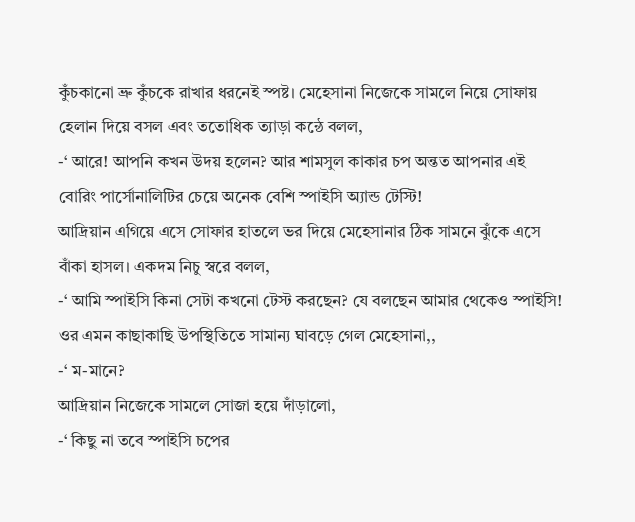কুঁচকানো ভ্রু কুঁচকে রাখার ধরনেই স্পষ্ট। মেহেসানা নিজেকে সামলে নিয়ে সোফায় হেলান দিয়ে বসল এবং ততোধিক ত্যাড়া কন্ঠে বলল,
-‘ আরে! আপনি কখন উদয় হলেন? আর শামসুল কাকার চপ অন্তত আপনার এই বোরিং পার্সোনালিটির চেয়ে অনেক বেশি স্পাইসি অ্যান্ড টেস্টি!
আদ্রিয়ান এগিয়ে এসে সোফার হাতলে ভর দিয়ে মেহেসানার ঠিক সামনে ঝুঁকে এসে বাঁকা হাসল। একদম নিচু স্বরে বলল,
-‘ আমি স্পাইসি কিনা সেটা কখনো টেস্ট করছেন? যে বলছেন আমার থেকেও স্পাইসি!
ওর এমন কাছাকাছি উপস্থিতিতে সামান্য ঘাবড়ে গেল মেহেসানা,,
-‘ ম-মানে?
আদ্রিয়ান নিজেকে সামলে সোজা হয়ে দাঁড়ালো,
-‘ কিছু না তবে স্পাইসি চপের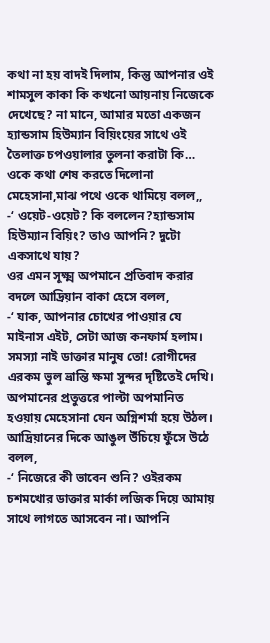কথা না হয় বাদই দিলাম, কিন্তু আপনার ওই শামসুল কাকা কি কখনো আয়নায় নিজেকে দেখেছে? না মানে, আমার মতো একজন হ্যান্ডসাম হিউম্যান বিয়িংয়ের সাথে ওই তৈলাক্ত চপওয়ালার তুলনা করাটা কি…
ওকে কথা শেষ করতে দিলোনা মেহেসানা,মাঝ পথে ওকে থামিয়ে বলল,,
-‘ ওয়েট-ওয়েট? কি বললেন?হ্যান্ডসাম হিউম্যান বিয়িং? তাও আপনি? দুটো একসাথে যায়?
ওর এমন সূক্ষ্ম অপমানে প্রতিবাদ করার বদলে আদ্রিয়ান বাকা হেসে বলল,
-‘ যাক, আপনার চোখের পাওয়ার যে মাইনাস এইট, সেটা আজ কনফার্ম হলাম। সমস্যা নাই ডাক্তার মানুষ তো! রোগীদের এরকম ভুল ভ্রান্তি ক্ষমা সুন্দর দৃষ্টিতেই দেখি।
অপমানের প্রতুত্তরে পাল্টা অপমানিত হওয়ায় মেহেসানা যেন অগ্নিশর্মা হয়ে উঠল। আদ্রিয়ানের দিকে আঙুল উঁচিয়ে ফুঁসে উঠে বলল,
-‘ নিজেরে কী ভাবেন শুনি? ওইরকম চশমখোর ডাক্তার মার্কা লজিক দিয়ে আমায় সাথে লাগতে আসবেন না। আপনি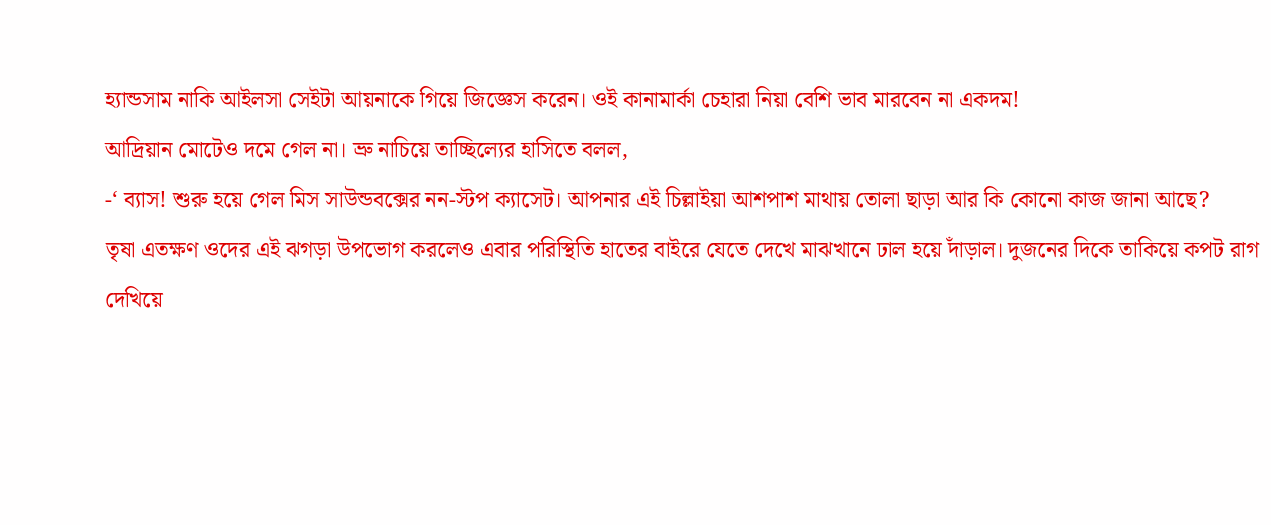হ্যান্ডসাম নাকি আইলসা সেইটা আয়নাকে গিয়ে জিজ্ঞেস করেন। ওই কানামার্কা চেহারা নিয়া বেশি ভাব মারবেন না একদম!
আদ্রিয়ান মোটেও দমে গেল না। ভ্রু নাচিয়ে তাচ্ছিল্যের হাসিতে বলল,
-‘ ব্যাস! শুরু হয়ে গেল মিস সাউন্ডবক্সের নন-স্টপ ক্যাসেট। আপনার এই চিল্লাইয়া আশপাশ মাথায় তোলা ছাড়া আর কি কোনো কাজ জানা আছে?
তৃষা এতক্ষণ ওদের এই ঝগড়া উপভোগ করলেও এবার পরিস্থিতি হাতের বাইরে যেতে দেখে মাঝখানে ঢাল হয়ে দাঁড়াল। দুজনের দিকে তাকিয়ে কপট রাগ দেখিয়ে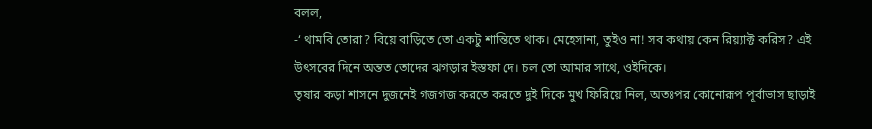বলল,
-‘ থামবি তোরা? বিয়ে বাড়িতে তো একটু শান্তিতে থাক। মেহেসানা, তুইও না! সব কথায় কেন রিয়্যাক্ট করিস? এই উৎসবের দিনে অন্তত তোদের ঝগড়ার ইস্তফা দে। চল তো আমার সাথে, ওইদিকে।
তৃষার কড়া শাসনে দুজনেই গজগজ করতে করতে দুই দিকে মুখ ফিরিয়ে নিল, অতঃপর কোনোরূপ পূর্বাভাস ছাড়াই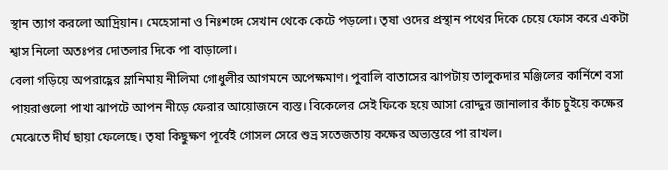স্থান ত্যাগ করলো আদ্রিয়ান। মেহেসানা ও নিঃশব্দে সেখান থেকে কেটে পড়লো। তৃষা ওদের প্রস্থান পথের দিকে চেয়ে ফোস করে একটা শ্বাস নিলো অতঃপর দোতলার দিকে পা বাড়ালো।
বেলা গড়িয়ে অপরাহ্ণের ম্লানিমায় নীলিমা গোধুলীর আগমনে অপেক্ষমাণ। পুবালি বাতাসের ঝাপটায় তালুকদার মঞ্জিলের কার্নিশে বসা পায়রাগুলো পাখা ঝাপটে আপন নীড়ে ফেরার আয়োজনে ব্যস্ত। বিকেলের সেই ফিকে হয়ে আসা রোদ্দুর জানালার কাঁচ চুইয়ে কক্ষের মেঝেতে দীর্ঘ ছায়া ফেলেছে। তৃষা কিছুক্ষণ পূর্বেই গোসল সেরে শুভ্র সতেজতায় কক্ষের অভ্যন্তরে পা রাখল।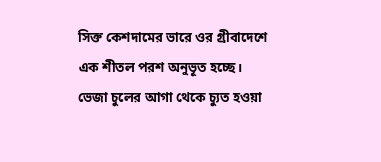সিক্ত কেশদামের ভারে ওর গ্রীবাদেশে এক শীতল পরশ অনুভূত হচ্ছে। ভেজা চুলের আগা থেকে চ্যুত হওয়া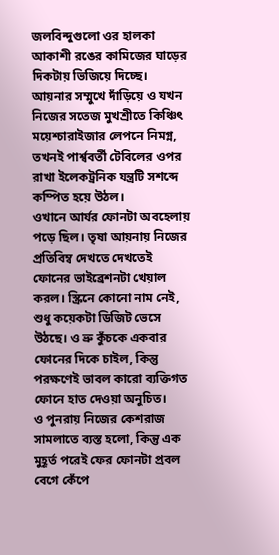জলবিন্দুগুলো ওর হালকা আকাশী রঙের কামিজের ঘাড়ের দিকটায় ভিজিয়ে দিচ্ছে। আয়নার সম্মুখে দাঁড়িয়ে ও যখন নিজের সতেজ মুখশ্রীতে কিঞ্চিৎ ময়েশ্চারাইজার লেপনে নিমগ্ন, তখনই পার্শ্ববর্তী টেবিলের ওপর রাখা ইলেকট্রনিক যন্ত্রটি সশব্দে কম্পিত হয়ে উঠল।
ওখানে আর্যর ফোনটা অবহেলায় পড়ে ছিল। তৃষা আয়নায় নিজের প্রতিবিম্ব দেখতে দেখতেই ফোনের ভাইব্রেশনটা খেয়াল করল। স্ক্রিনে কোনো নাম নেই, শুধু কয়েকটা ডিজিট ভেসে উঠছে। ও ভ্রু কুঁচকে একবার ফোনের দিকে চাইল, কিন্তু পরক্ষণেই ভাবল কারো ব্যক্তিগত ফোনে হাত দেওয়া অনুচিত।
ও পুনরায় নিজের কেশরাজ সামলাতে ব্যস্ত হলো, কিন্তু এক মুহূর্ত পরেই ফের ফোনটা প্রবল বেগে কেঁপে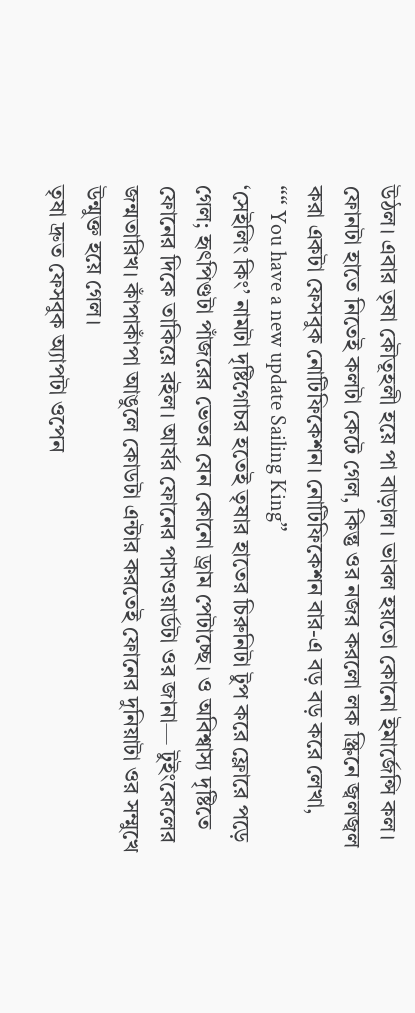উঠল। এবার তৃষা কৌতূহলী হয়ে পা বাড়াল। ভাবল হয়তো কোনো ইমার্জেন্সি কল। ফোনটা হাতে নিতেই কলটা কেটে গেল, কিন্তু ওর নজর করলো লক স্ক্রিনে জ্বলজ্বল করা একটা ফেসবুক নোটিফিকেশন। নোটিফিকেশন বার-এ বড় বড় করে লেখা,
““ You have a new update Sailing King”
‘সেইলিং কিং’ নামটা দৃষ্টিগোচর হতেই তৃষার হাতের চিরুনিটা টুপ করে ফ্লোরে পড়ে গেল; হৃৎপিণ্ডটা পাঁজরের ভেতর যেন কোনো ড্রাম পেটাচ্ছে। ও অবিশ্বাস্য দৃষ্টিতে ফোনের দিকে তাকিয়ে রইল। আর্যর ফোনের পাসওয়ার্ডটা ওর জানা— টুইংকেলের জন্মতারিখ। কাঁপাকাঁপা আঙুলে কোডটা এন্টার করতেই ফোনের দুনিয়াটা ওর সম্মুখে উন্মুক্ত হয়ে গেল।
তৃষা দ্রুত ফেসবুক অ্যাপটা ওপেন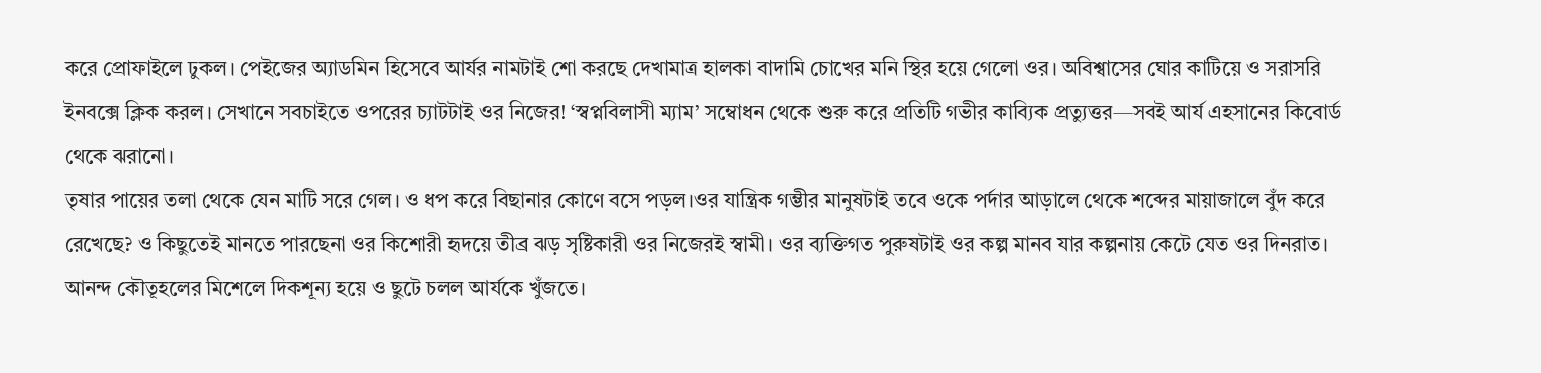করে প্রোফাইলে ঢুকল। পেইজের অ্যাডমিন হিসেবে আর্যর নামটাই শো করছে দেখামাত্র হালকা বাদামি চোখের মনি স্থির হয়ে গেলো ওর। অবিশ্বাসের ঘোর কাটিয়ে ও সরাসরি ইনবক্সে ক্লিক করল। সেখানে সবচাইতে ওপরের চ্যাটটাই ওর নিজের! ‘স্বপ্নবিলাসী ম্যাম’ সম্বোধন থেকে শুরু করে প্রতিটি গভীর কাব্যিক প্রত্যুত্তর—সবই আর্য এহসানের কিবোর্ড থেকে ঝরানো।
তৃষার পায়ের তলা থেকে যেন মাটি সরে গেল। ও ধপ করে বিছানার কোণে বসে পড়ল।ওর যান্ত্রিক গম্ভীর মানুষটাই তবে ওকে পর্দার আড়ালে থেকে শব্দের মায়াজালে বুঁদ করে রেখেছে? ও কিছুতেই মানতে পারছেনা ওর কিশোরী হৃদয়ে তীব্র ঝড় সৃষ্টিকারী ওর নিজেরই স্বামী। ওর ব্যক্তিগত পুরুষটাই ওর কল্প মানব যার কল্পনায় কেটে যেত ওর দিনরাত।
আনন্দ কৌতূহলের মিশেলে দিকশূন্য হয়ে ও ছুটে চলল আর্যকে খুঁজতে।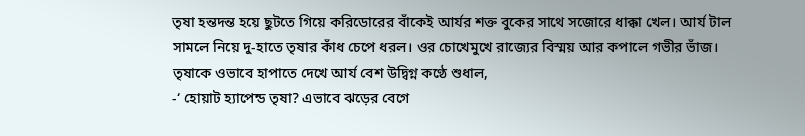তৃষা হন্তদন্ত হয়ে ছুটতে গিয়ে করিডোরের বাঁকেই আর্যর শক্ত বুকের সাথে সজোরে ধাক্কা খেল। আর্য টাল সামলে নিয়ে দু-হাতে তৃষার কাঁধ চেপে ধরল। ওর চোখেমুখে রাজ্যের বিস্ময় আর কপালে গভীর ভাঁজ। তৃষাকে ওভাবে হাপাতে দেখে আর্য বেশ উদ্বিগ্ন কণ্ঠে শুধাল,
-‘ হোয়াট হ্যাপেন্ড তৃষা? এভাবে ঝড়ের বেগে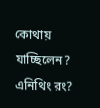কোথায় যাচ্ছিলেন? এনিথিং রং?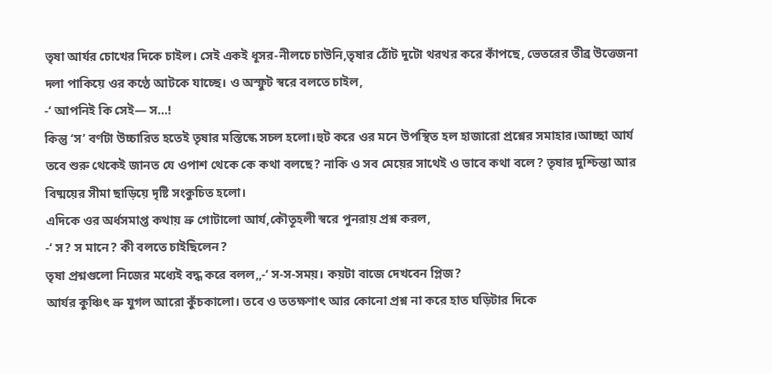তৃষা আর্যর চোখের দিকে চাইল। সেই একই ধূসর-নীলচে চাউনি,তৃষার ঠোঁট দুটো থরথর করে কাঁপছে, ভেতরের তীব্র উত্তেজনা দলা পাকিয়ে ওর কণ্ঠে আটকে যাচ্ছে। ও অস্ফুট স্বরে বলতে চাইল,
-‘ আপনিই কি সেই— স…!
কিন্তু ‘স’ বর্ণটা উচ্চারিত হতেই তৃষার মস্তিস্কে সচল হলো।হুট করে ওর মনে উপস্থিত হল হাজারো প্রশ্নের সমাহার।আচ্ছা আর্য তবে শুরু থেকেই জানত যে ওপাশ থেকে কে কথা বলছে? নাকি ও সব মেয়ের সাথেই ও ভাবে কথা বলে? তৃষার দুশ্চিন্তা আর বিষ্ময়ের সীমা ছাড়িয়ে দৃষ্টি সংকুচিত হলো।
এদিকে ওর অর্ধসমাপ্ত কথায় ভ্রু গোটালো আর্য,কৌতূহলী স্বরে পুনরায় প্রশ্ন করল,
-‘ স? স মানে? কী বলতে চাইছিলেন?
তৃষা প্রশ্নগুলো নিজের মধ্যেই বদ্ধ করে বলল,,-‘ স-স-সময়। কয়টা বাজে দেখবেন প্লিজ?
আর্যর কুঞ্চিৎ ভ্রু যুগল আরো কুঁচকালো। তবে ও ততক্ষণাৎ আর কোনো প্রশ্ন না করে হাত ঘড়িটার দিকে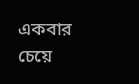একবার চেয়ে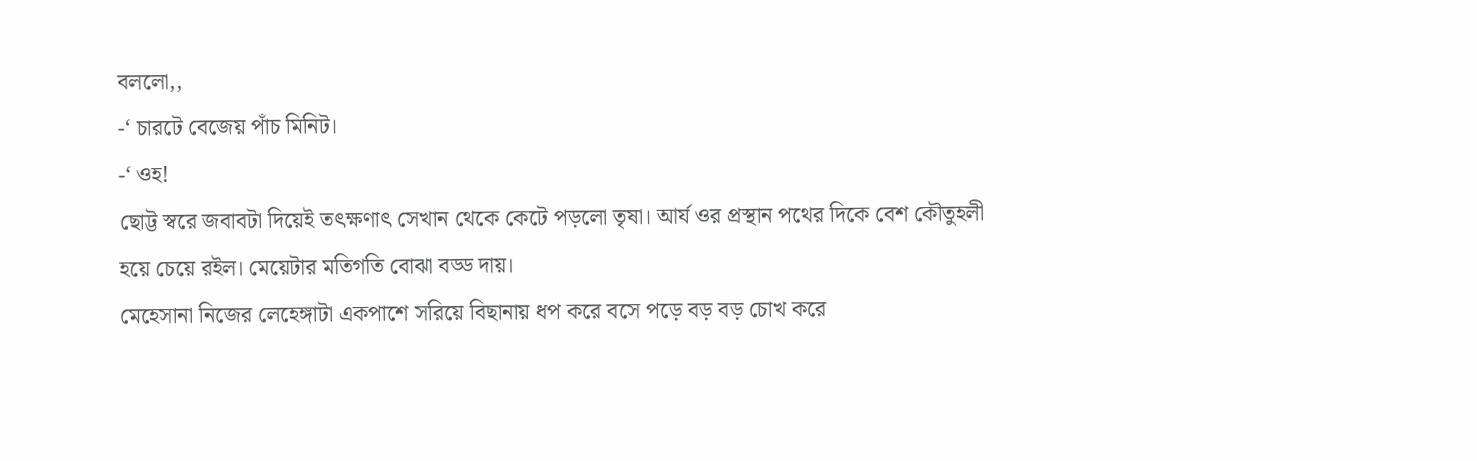বললো,,
-‘ চারটে বেজেয় পাঁচ মিনিট।
-‘ ওহ!
ছোট্ট স্বরে জবাবটা দিয়েই তৎক্ষণাৎ সেখান থেকে কেটে পড়লো তৃষা। আর্য ওর প্রস্থান পথের দিকে বেশ কৌতুহলী হয়ে চেয়ে রইল। মেয়েটার মতিগতি বোঝা বড্ড দায়।
মেহেসানা নিজের লেহেঙ্গাটা একপাশে সরিয়ে বিছানায় ধপ করে বসে পড়ে বড় বড় চোখ করে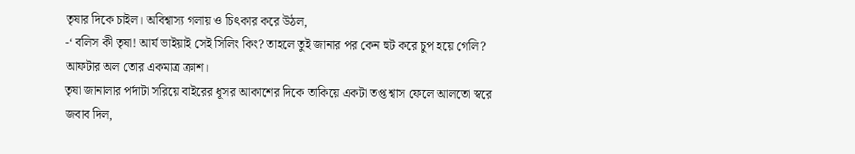তৃষার দিকে চাইল। অবিশ্বাস্য গলায় ও চিৎকার করে উঠল,
-‘ বলিস কী তৃষা! আর্য ভাইয়াই সেই সিলিং কিং? তাহলে তুই জানার পর কেন হুট করে চুপ হয়ে গেলি? আফটার অল তোর একমাত্র ক্রাশ।
তৃষা জানালার পর্দাটা সরিয়ে বাইরের ধূসর আকাশের দিকে তাকিয়ে একটা তপ্ত শ্বাস ফেলে আলতো স্বরে জবাব দিল,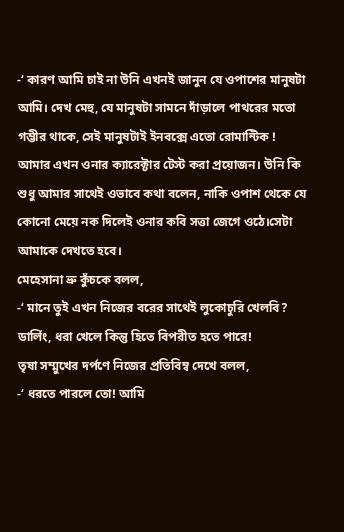-‘ কারণ আমি চাই না উনি এখনই জানুন যে ওপাশের মানুষটা আমি। দেখ মেহু, যে মানুষটা সামনে দাঁড়ালে পাথরের মতো গম্ভীর থাকে, সেই মানুষটাই ইনবক্সে এতো রোমান্টিক ! আমার এখন ওনার ক্যারেক্টার টেস্ট করা প্রয়োজন। উনি কি শুধু আমার সাথেই ওভাবে কথা বলেন, নাকি ওপাশ থেকে যে কোনো মেয়ে নক দিলেই ওনার কবি সত্তা জেগে ওঠে।সেটা আমাকে দেখতে হবে।
মেহেসানা ভ্রু কুঁচকে বলল,
-‘ মানে তুই এখন নিজের বরের সাথেই লুকোচুরি খেলবি? ডার্লিং, ধরা খেলে কিন্তু হিতে বিপরীত হতে পারে!
তৃষা সম্মুখের দর্পণে নিজের প্রতিবিম্ব দেখে বলল,
-‘ ধরতে পারলে তো! আমি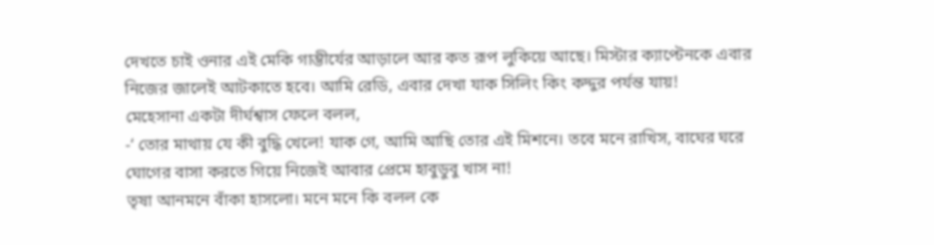দেখতে চাই ওনার এই মেকি গাম্ভীর্যের আড়ালে আর কত রূপ লুকিয়ে আছে। মিস্টার ক্যাপ্টেনকে এবার নিজের জালেই আটকাতে হবে। আমি রেডি, এবার দেখা যাক সিলিং কিং কদ্দুর পর্যন্ত যায়!
মেহেসানা একটা দীর্ঘশ্বাস ফেলে বলল,
-‘ তোর মাথায় যে কী বুদ্ধি খেলে! যাক গে, আমি আছি তোর এই মিশনে। তবে মনে রাখিস, বাঘের ঘরে ঘোগের বাসা করতে গিয়ে নিজেই আবার প্রেমে হাবুডুবু খাস না!
তৃষা আনমনে বাঁকা হাসলো। মনে মনে কি বলল কে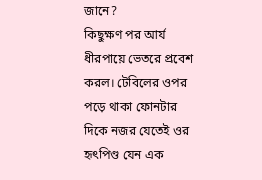জানে?
কিছুক্ষণ পর আর্য ধীরপায়ে ভেতরে প্রবেশ করল। টেবিলের ওপর পড়ে থাকা ফোনটার দিকে নজর যেতেই ওর হৃৎপিণ্ড যেন এক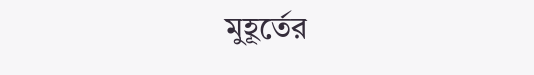মুহূর্তের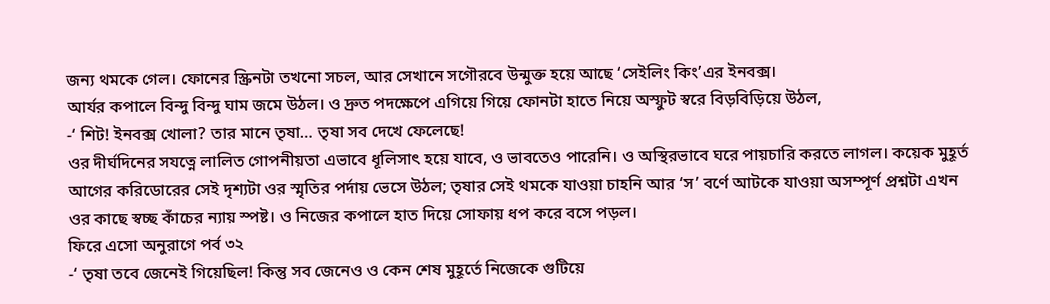জন্য থমকে গেল। ফোনের স্ক্রিনটা তখনো সচল, আর সেখানে সগৌরবে উন্মুক্ত হয়ে আছে ‘সেইলিং কিং’এর ইনবক্স।
আর্যর কপালে বিন্দু বিন্দু ঘাম জমে উঠল। ও দ্রুত পদক্ষেপে এগিয়ে গিয়ে ফোনটা হাতে নিয়ে অস্ফুট স্বরে বিড়বিড়িয়ে উঠল,
-‘ শিট! ইনবক্স খোলা? তার মানে তৃষা… তৃষা সব দেখে ফেলেছে!
ওর দীর্ঘদিনের সযত্নে লালিত গোপনীয়তা এভাবে ধূলিসাৎ হয়ে যাবে, ও ভাবতেও পারেনি। ও অস্থিরভাবে ঘরে পায়চারি করতে লাগল। কয়েক মুহূর্ত আগের করিডোরের সেই দৃশ্যটা ওর স্মৃতির পর্দায় ভেসে উঠল; তৃষার সেই থমকে যাওয়া চাহনি আর ‘স’ বর্ণে আটকে যাওয়া অসম্পূর্ণ প্রশ্নটা এখন ওর কাছে স্বচ্ছ কাঁচের ন্যায় স্পষ্ট। ও নিজের কপালে হাত দিয়ে সোফায় ধপ করে বসে পড়ল।
ফিরে এসো অনুরাগে পর্ব ৩২
-‘ তৃষা তবে জেনেই গিয়েছিল! কিন্তু সব জেনেও ও কেন শেষ মুহূর্তে নিজেকে গুটিয়ে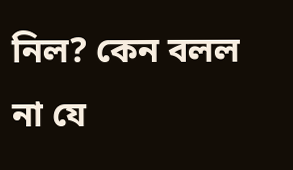নিল? কেন বলল না যে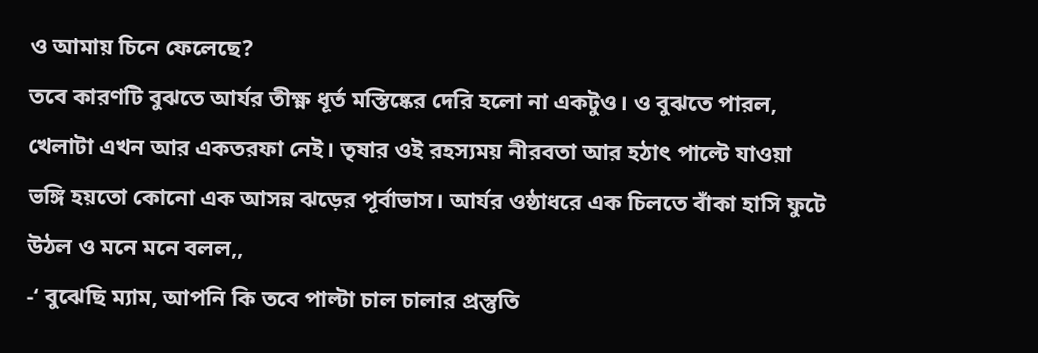ও আমায় চিনে ফেলেছে?
তবে কারণটি বুঝতে আর্যর তীক্ষ্ণ ধূর্ত মস্তিষ্কের দেরি হলো না একটুও। ও বুঝতে পারল, খেলাটা এখন আর একতরফা নেই। তৃষার ওই রহস্যময় নীরবতা আর হঠাৎ পাল্টে যাওয়া ভঙ্গি হয়তো কোনো এক আসন্ন ঝড়ের পূর্বাভাস। আর্যর ওষ্ঠাধরে এক চিলতে বাঁকা হাসি ফুটে উঠল ও মনে মনে বলল,,
-‘ বুঝেছি ম্যাম, আপনি কি তবে পাল্টা চাল চালার প্রস্তুতি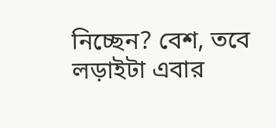নিচ্ছেন? বেশ, তবে লড়াইটা এবার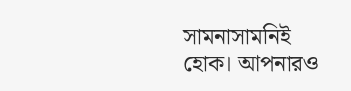সামনাসামনিই হোক। আপনারও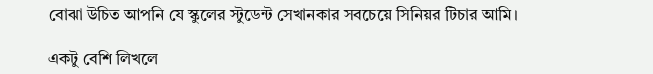বোঝা উচিত আপনি যে স্কুলের স্টুডেন্ট সেখানকার সবচেয়ে সিনিয়র টিচার আমি।

একটু বেশি লিখলে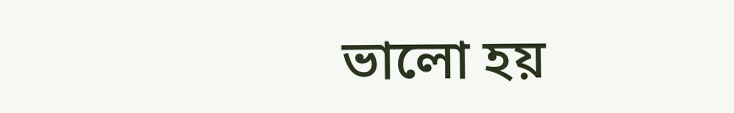ভালো হয়